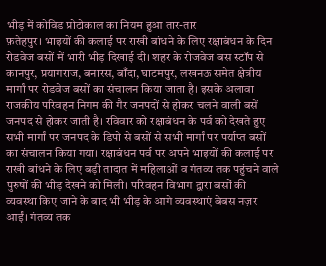भीड़ में कोविड प्रोटोकाल का नियम हुआ तार-तार
फ़तेहपुर। भाइयों की कलाई पर राखी बांधने के लिए रक्षाबंधन के दिन रोडवेज बसों में भारी भीड़ दिखाई दी। शहर के रोजवेज बस स्टॉप से कानपुर, प्रयागराज, बनारस, बाँदा, घाटमपुर, लखनऊ समेत क्षेत्रीय मार्गां पर रोडवेज बसों का संचालन किया जाता है। इसके अलावा राजकीय परिवहन निगम की गैर जनपदों से होकर चलने वाली बसें जनपद से होकर जाती है। रविवार को रक्षाबंधन के पर्व को देखते हुए सभी मार्गां पर जनपद के डिपो से बसों से सभी मार्गां पर पर्याप्त बसों का संचालन किया गया। रक्षाबंधन पर्व पर अपने भाइयों की कलाई पर राखी बांधने के लिए बड़ी तादात में महिलाओं व गंतव्य तक पहुंचने वाले पुरुषों की भीड़ देखने को मिली। परिवहन विभाग द्वारा बसों की व्यवस्था किए जाने के बाद भी भीड़ के आगे व्यवस्थाएं बेबस नज़र आईं। गंतव्य तक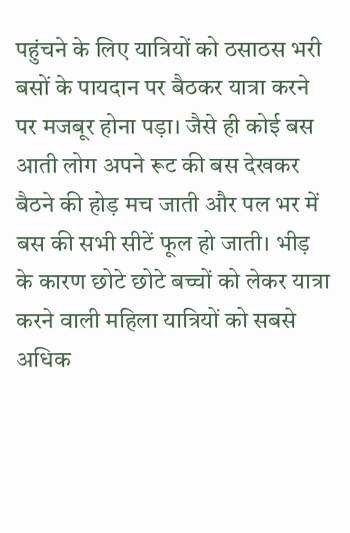पहुंचने के लिए यात्रियों को ठसाठस भरी बसों के पायदान पर बैठकर यात्रा करने पर मजबूर होना पड़ा। जैसे ही कोई बस आती लोग अपने रूट की बस देखकर बैठने की होड़ मच जाती और पल भर में बस की सभी सीटें फूल हो जाती। भीड़ के कारण छोटे छोटे बच्चों को लेकर यात्रा करने वाली महिला यात्रियों को सबसे अधिक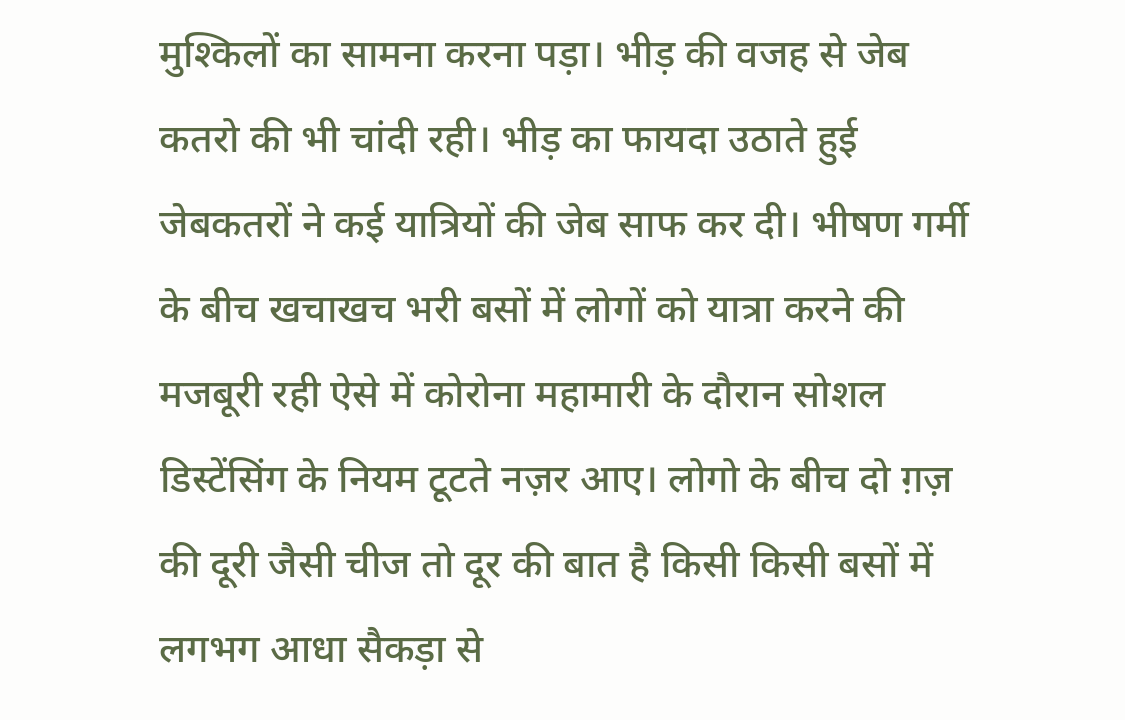मुश्किलों का सामना करना पड़ा। भीड़ की वजह से जेब कतरो की भी चांदी रही। भीड़ का फायदा उठाते हुई जेबकतरों ने कई यात्रियों की जेब साफ कर दी। भीषण गर्मी के बीच खचाखच भरी बसों में लोगों को यात्रा करने की मजबूरी रही ऐसे में कोरोना महामारी के दौरान सोशल डिस्टेंसिंग के नियम टूटते नज़र आए। लोगो के बीच दो ग़ज़ की दूरी जैसी चीज तो दूर की बात है किसी किसी बसों में लगभग आधा सैकड़ा से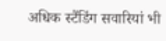अधिक स्टैंडिंग सवारियां भी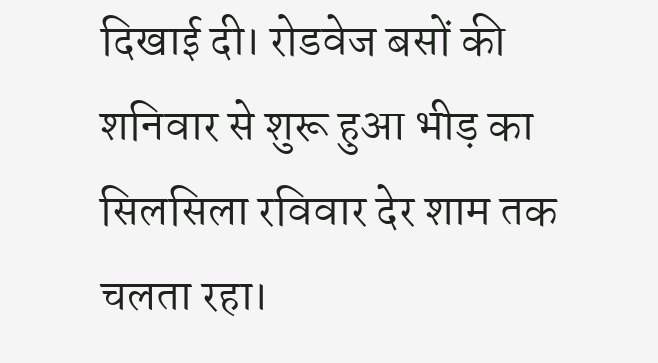दिखाई दी। रोडवेज बसों की शनिवार से शुरू हुआ भीड़ का सिलसिला रविवार देर शाम तक चलता रहा।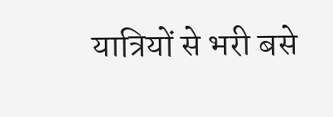यात्रियों से भरी बसे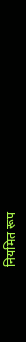नियमित रूप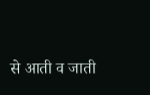से आती व जाती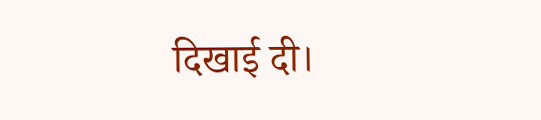दिखाई दी।